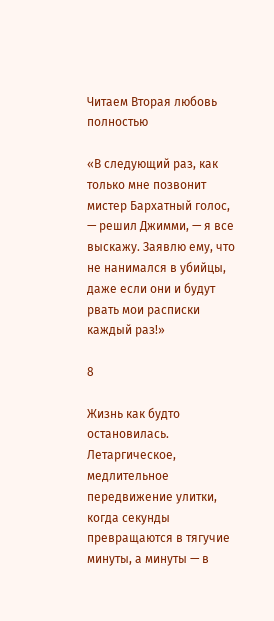Читаем Вторая любовь полностью

«В следующий раз, как только мне позвонит мистер Бархатный голос, — решил Джимми, — я все выскажу. Заявлю ему, что не нанимался в убийцы, даже если они и будут рвать мои расписки каждый раз!»

8

Жизнь как будто остановилась. Летаргическое, медлительное передвижение улитки, когда секунды превращаются в тягучие минуты, а минуты — в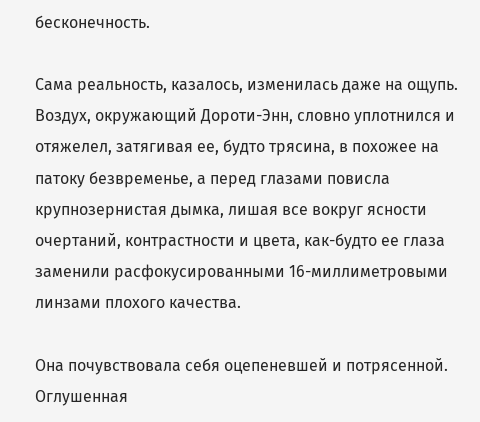бесконечность.

Сама реальность, казалось, изменилась даже на ощупь. Воздух, окружающий Дороти-Энн, словно уплотнился и отяжелел, затягивая ее, будто трясина, в похожее на патоку безвременье, а перед глазами повисла крупнозернистая дымка, лишая все вокруг ясности очертаний, контрастности и цвета, как-будто ее глаза заменили расфокусированными 16-миллиметровыми линзами плохого качества.

Она почувствовала себя оцепеневшей и потрясенной. Оглушенная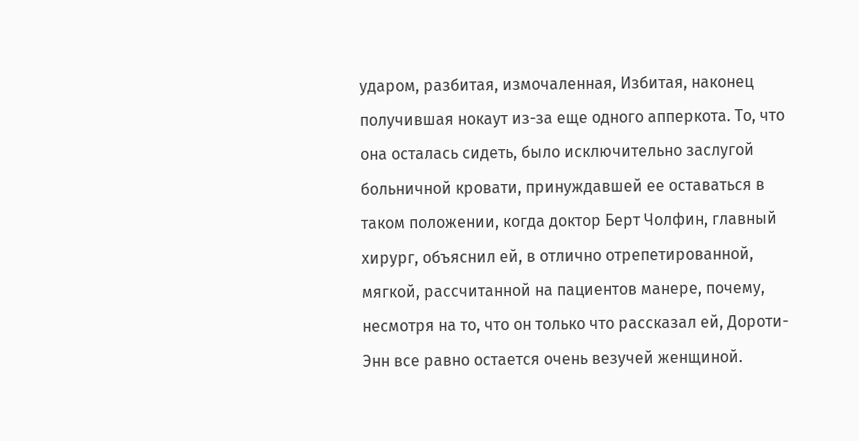ударом, разбитая, измочаленная, Избитая, наконец получившая нокаут из-за еще одного апперкота. То, что она осталась сидеть, было исключительно заслугой больничной кровати, принуждавшей ее оставаться в таком положении, когда доктор Берт Чолфин, главный хирург, объяснил ей, в отлично отрепетированной, мягкой, рассчитанной на пациентов манере, почему, несмотря на то, что он только что рассказал ей, Дороти-Энн все равно остается очень везучей женщиной.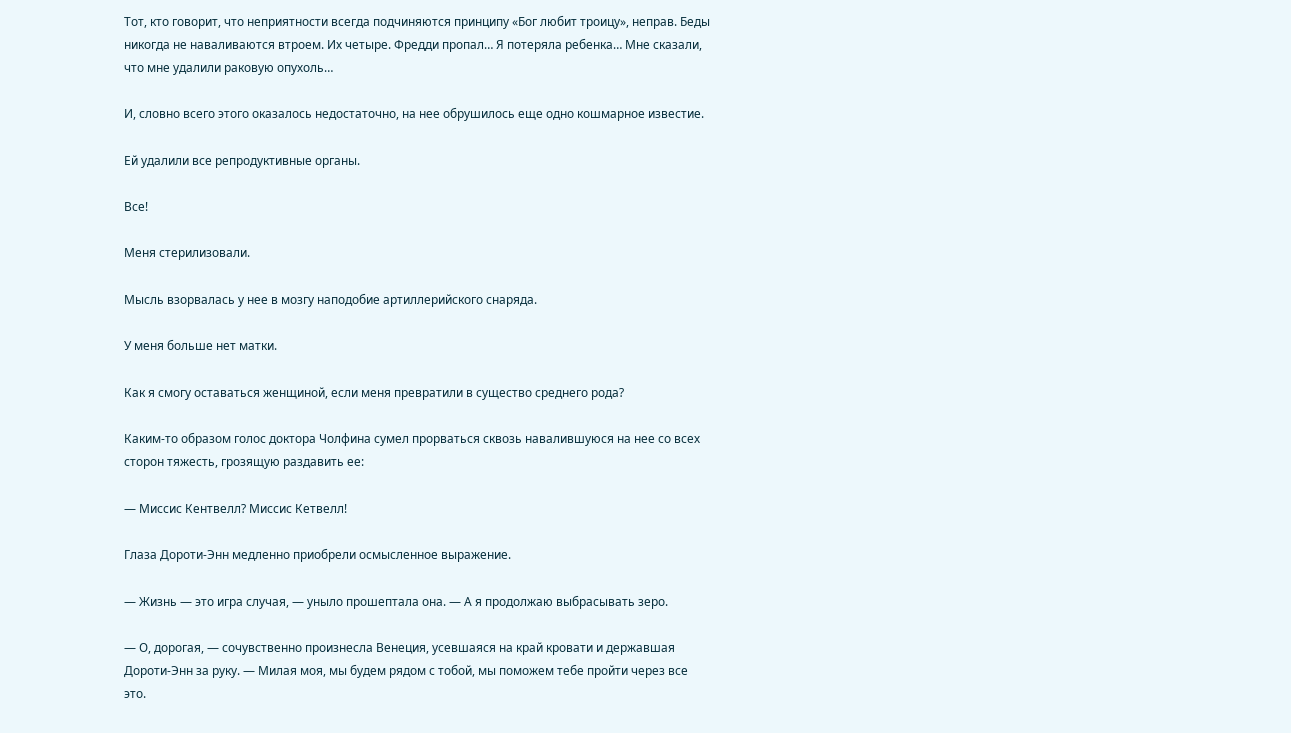Тот, кто говорит, что неприятности всегда подчиняются принципу «Бог любит троицу», неправ. Беды никогда не наваливаются втроем. Их четыре. Фредди пропал… Я потеряла ребенка… Мне сказали, что мне удалили раковую опухоль…

И, словно всего этого оказалось недостаточно, на нее обрушилось еще одно кошмарное известие.

Ей удалили все репродуктивные органы.

Все!

Меня стерилизовали.

Мысль взорвалась у нее в мозгу наподобие артиллерийского снаряда.

У меня больше нет матки.

Как я смогу оставаться женщиной, если меня превратили в существо среднего рода?

Каким-то образом голос доктора Чолфина сумел прорваться сквозь навалившуюся на нее со всех сторон тяжесть, грозящую раздавить ее:

— Миссис Кентвелл? Миссис Кетвелл!

Глаза Дороти-Энн медленно приобрели осмысленное выражение.

— Жизнь — это игра случая, — уныло прошептала она. — А я продолжаю выбрасывать зеро.

— О, дорогая, — сочувственно произнесла Венеция, усевшаяся на край кровати и державшая Дороти-Энн за руку. — Милая моя, мы будем рядом с тобой, мы поможем тебе пройти через все это.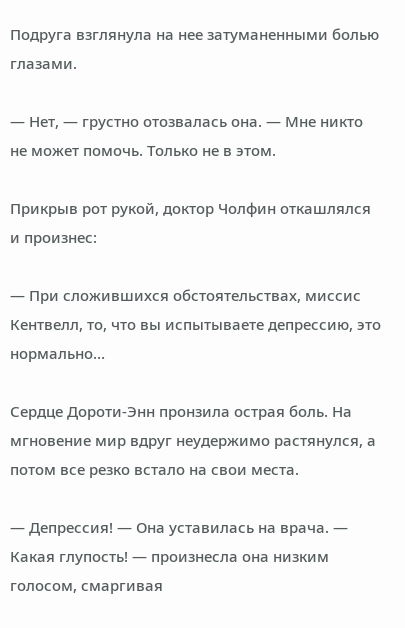Подруга взглянула на нее затуманенными болью глазами.

— Нет, — грустно отозвалась она. — Мне никто не может помочь. Только не в этом.

Прикрыв рот рукой, доктор Чолфин откашлялся и произнес:

— При сложившихся обстоятельствах, миссис Кентвелл, то, что вы испытываете депрессию, это нормально…

Сердце Дороти-Энн пронзила острая боль. На мгновение мир вдруг неудержимо растянулся, а потом все резко встало на свои места.

— Депрессия! — Она уставилась на врача. — Какая глупость! — произнесла она низким голосом, смаргивая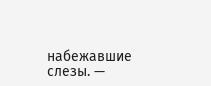набежавшие слезы. —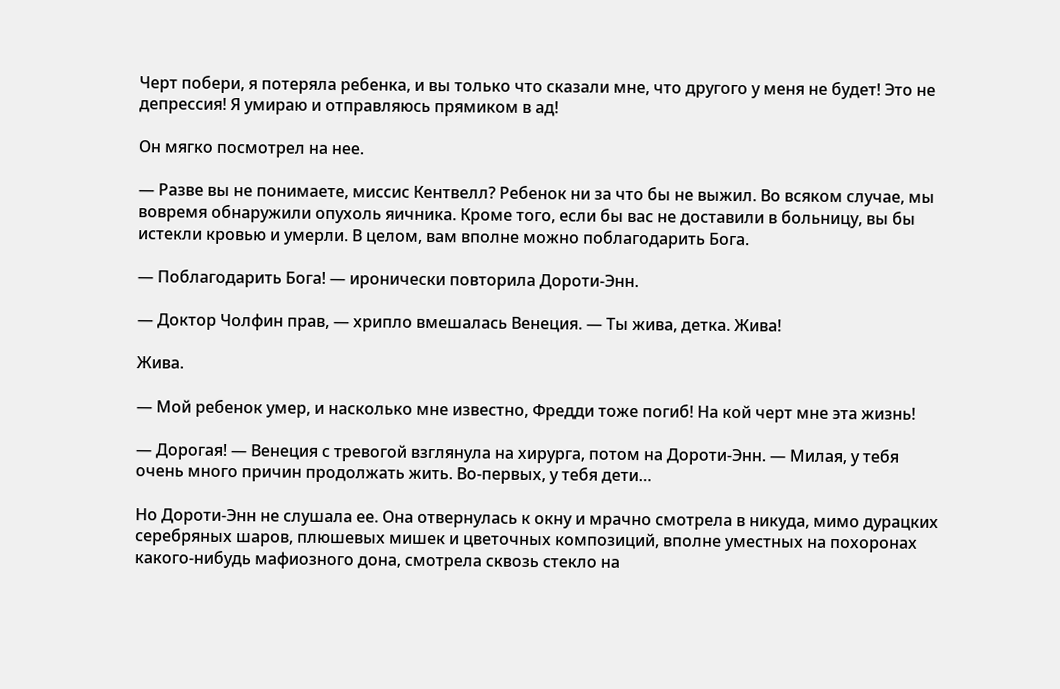Черт побери, я потеряла ребенка, и вы только что сказали мне, что другого у меня не будет! Это не депрессия! Я умираю и отправляюсь прямиком в ад!

Он мягко посмотрел на нее.

— Разве вы не понимаете, миссис Кентвелл? Ребенок ни за что бы не выжил. Во всяком случае, мы вовремя обнаружили опухоль яичника. Кроме того, если бы вас не доставили в больницу, вы бы истекли кровью и умерли. В целом, вам вполне можно поблагодарить Бога.

— Поблагодарить Бога! — иронически повторила Дороти-Энн.

— Доктор Чолфин прав, — хрипло вмешалась Венеция. — Ты жива, детка. Жива!

Жива.

— Мой ребенок умер, и насколько мне известно, Фредди тоже погиб! На кой черт мне эта жизнь!

— Дорогая! — Венеция с тревогой взглянула на хирурга, потом на Дороти-Энн. — Милая, у тебя очень много причин продолжать жить. Во-первых, у тебя дети…

Но Дороти-Энн не слушала ее. Она отвернулась к окну и мрачно смотрела в никуда, мимо дурацких серебряных шаров, плюшевых мишек и цветочных композиций, вполне уместных на похоронах какого-нибудь мафиозного дона, смотрела сквозь стекло на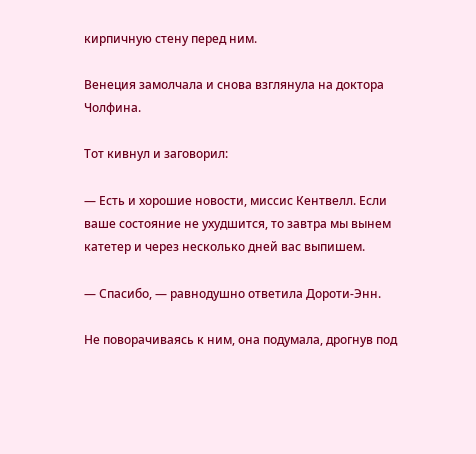кирпичную стену перед ним.

Венеция замолчала и снова взглянула на доктора Чолфина.

Тот кивнул и заговорил:

— Есть и хорошие новости, миссис Кентвелл. Если ваше состояние не ухудшится, то завтра мы вынем катетер и через несколько дней вас выпишем.

— Спасибо, — равнодушно ответила Дороти-Энн.

Не поворачиваясь к ним, она подумала, дрогнув под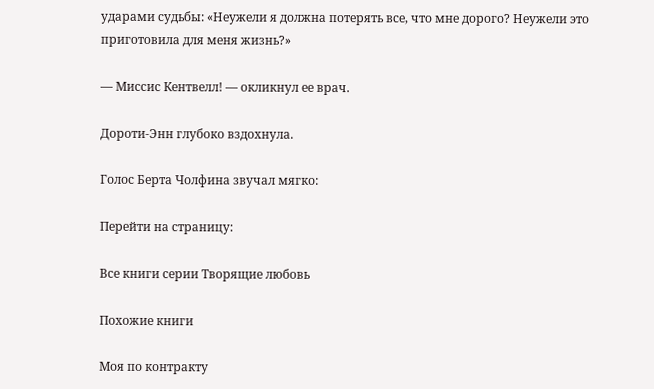ударами судьбы: «Неужели я должна потерять все, что мне дорого? Неужели это приготовила для меня жизнь?»

— Миссис Кентвелл! — окликнул ее врач.

Дороти-Энн глубоко вздохнула.

Голос Берта Чолфина звучал мягко:

Перейти на страницу:

Все книги серии Творящие любовь

Похожие книги

Моя по контракту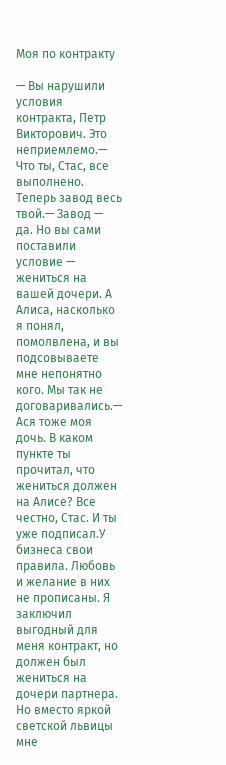Моя по контракту

— Вы нарушили условия контракта, Петр Викторович. Это неприемлемо.— Что ты, Стас, все выполнено. Теперь завод весь твой.— Завод — да. Но вы сами поставили условие — жениться на вашей дочери. А Алиса, насколько я понял, помолвлена, и вы подсовываете мне непонятно кого. Мы так не договаривались.— Ася тоже моя дочь. В каком пункте ты прочитал, что жениться должен на Алисе? Все честно, Стас. И ты уже подписал.У бизнеса свои правила. Любовь и желание в них не прописаны. Я заключил выгодный для меня контракт, но должен был жениться на дочери партнера. Но вместо яркой светской львицы мне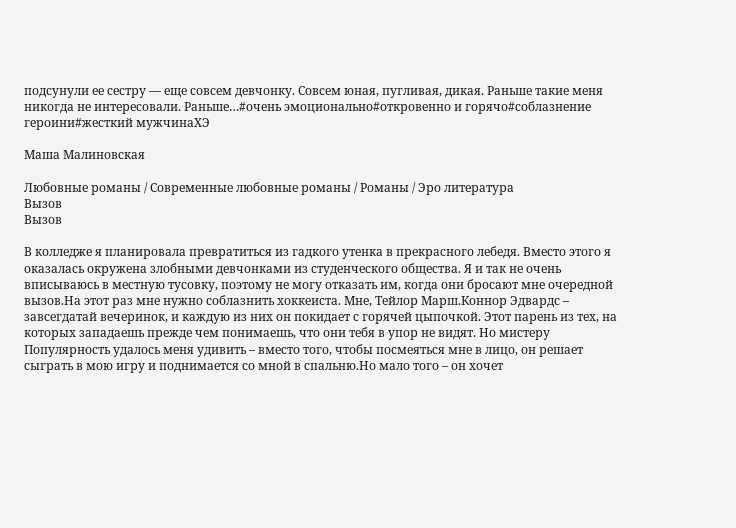подсунули ее сестру — еще совсем девчонку. Совсем юная, пугливая, дикая. Раньше такие меня никогда не интересовали. Раньше…#очень эмоционально#откровенно и горячо#соблазнение героини#жесткий мужчинаХЭ

Маша Малиновская

Любовные романы / Современные любовные романы / Романы / Эро литература
Вызов
Вызов

В колледже я планировала превратиться из гадкого утенка в прекрасного лебедя. Вместо этого я оказалась окружена злобными девчонками из студенческого общества. Я и так не очень вписываюсь в местную тусовку, поэтому не могу отказать им, когда они бросают мне очередной вызов.На этот раз мне нужно соблазнить хоккеиста. Мне, Тейлор Марш.Коннор Эдвардс – завсегдатай вечеринок, и каждую из них он покидает с горячей цыпочкой. Этот парень из тех, на которых западаешь прежде чем понимаешь, что они тебя в упор не видят. Но мистеру Популярность удалось меня удивить – вместо того, чтобы посмеяться мне в лицо, он решает сыграть в мою игру и поднимается со мной в спальню.Но мало того – он хочет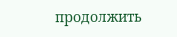продолжить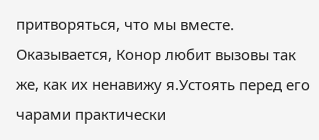притворяться, что мы вместе. Оказывается, Конор любит вызовы так же, как их ненавижу я.Устоять перед его чарами практически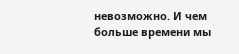невозможно. И чем больше времени мы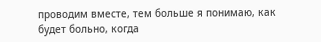проводим вместе, тем больше я понимаю, как будет больно, когда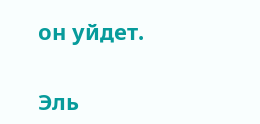он уйдет.

Эль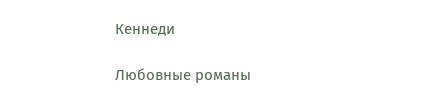Кеннеди

Любовные романы